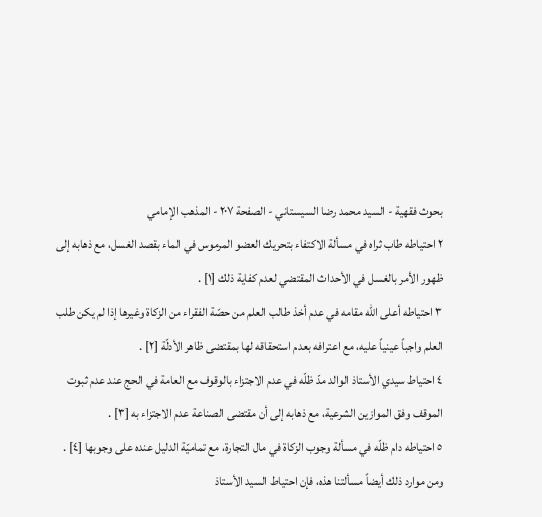بحوث فقهية - السيد محمد رضا السيستاني - الصفحة ٢٠٧ - المذهب الإمامي
٢ احتياطه طاب ثراه في مسألة الاكتفاء بتحريك العضو المرموس في الماء بقصد الغسل، مع ذهابه إلى ظهور الأمر بالغسل في الأحداث المقتضي لعدم كفاية ذلك [١] .
٣ احتياطه أعلى الله مقامه في عدم أخذ طالب العلم من حصّة الفقراء من الزكاة وغيرها إذا لم يكن طلب العلم واجباً عينياً عليه، مع اعترافه بعدم استحقاقه لها بمقتضى ظاهر الأدلّة [٢] .
٤ احتياط سيدي الأستاذ الوالد مدّ ظلّه في عدم الاجتزاء بالوقوف مع العامة في الحج عند عدم ثبوت الموقف وفق الموازين الشرعية، مع ذهابه إلى أن مقتضى الصناعة عدم الاجتزاء به [٣] .
٥ احتياطه دام ظلّه في مسألة وجوب الزكاة في مال التجارة، مع تماميّة الدليل عنده على وجوبها [٤] .
ومن موارد ذلك أيضاً مسألتنا هذه، فإن احتياط السيد الأستاذ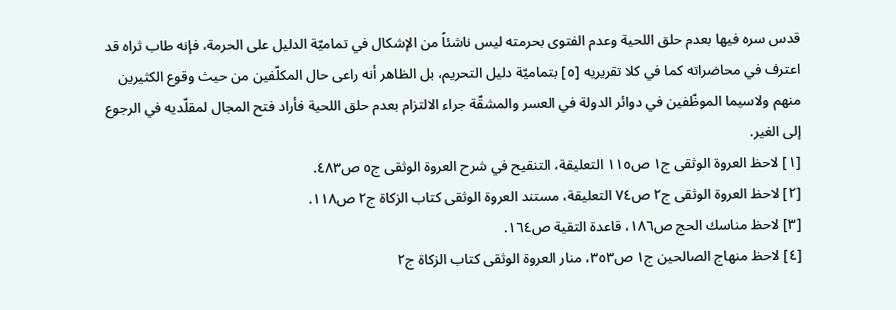قدس سره فيها بعدم حلق اللحية وعدم الفتوى بحرمته ليس ناشئاً من الإشكال في تماميّة الدليل على الحرمة، فإنه طاب ثراه قد اعترف في محاضراته كما في كلا تقريريه [٥] بتماميّة دليل التحريم، بل الظاهر أنه راعى حال المكلّفين من حيث وقوع الكثيرين منهم ولاسيما الموظّفين في دوائر الدولة في العسر والمشقّة جراء الالتزام بعدم حلق اللحية فأراد فتح المجال لمقلّديه في الرجوع إلى الغير.
[١] لاحظ العروة الوثقى ج١ ص١١٥ التعليقة، التنقيح في شرح العروة الوثقى ج٥ ص٤٨٣.
[٢] لاحظ العروة الوثقى ج٢ ص٧٤ التعليقة، مستند العروة الوثقى كتاب الزكاة ج٢ ص١١٨.
[٣] لاحظ مناسك الحج ص١٨٦، قاعدة التقية ص١٦٤.
[٤] لاحظ منهاج الصالحين ج١ ص٣٥٣، منار العروة الوثقى كتاب الزكاة ج٢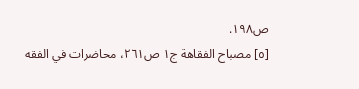ص١٩٨.
[٥] مصباح الفقاهة ج١ ص٢٦١، محاضرات في الفقه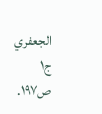الجعفري ج١ ص١٩٧.